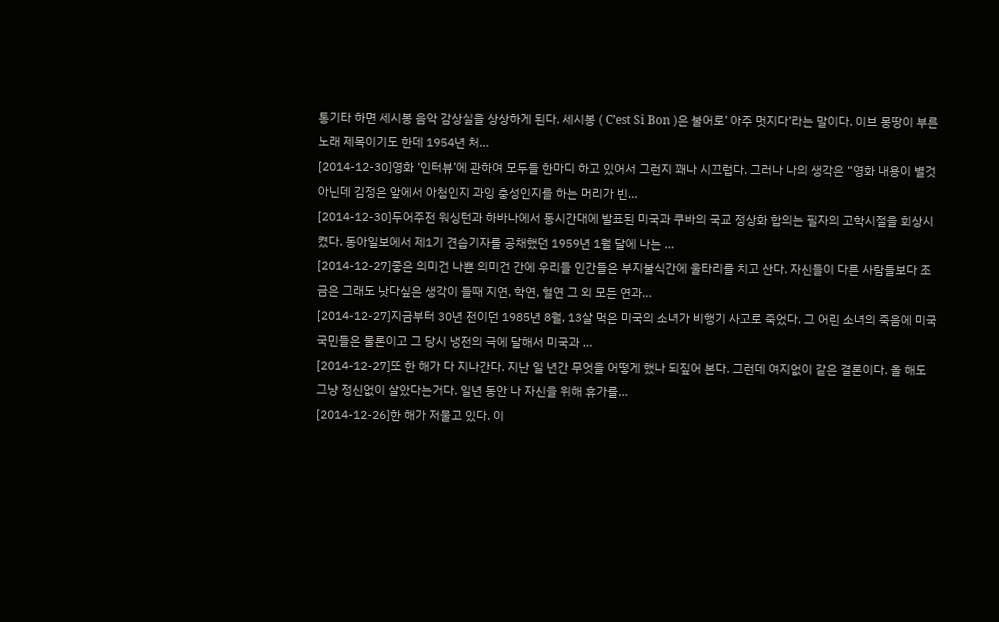통기타 하면 세시봉 음악 감상실을 상상하게 된다. 세시봉 ( C’est Si Bon )은 불어로’ 아주 멋지다’라는 말이다. 이브 몽땅이 부른 노래 제목이기도 한데 1954년 처…
[2014-12-30]영화 ‘인터뷰’에 관하여 모두들 한마디 하고 있어서 그런지 꽤나 시끄럽다. 그러나 나의 생각은 “영화 내용이 별것 아닌데 김정은 앞에서 아첨인지 과잉 충성인지를 하는 머리가 빈…
[2014-12-30]두어주전 워싱턴과 하바나에서 동시간대에 발표된 미국과 쿠바의 국교 정상화 합의는 필자의 고학시절을 회상시켰다. 동아일보에서 제1기 견습기자를 공채했던 1959년 1월 달에 나는 …
[2014-12-27]좋은 의미건 나쁜 의미건 간에 우리들 인간들은 부지불식간에 울타리를 치고 산다. 자신들이 다른 사람들보다 조금은 그래도 낫다싶은 생각이 들때 지연, 학연, 혈연 그 외 모든 연과…
[2014-12-27]지금부터 30년 전이던 1985년 8월, 13살 먹은 미국의 소녀가 비행기 사고로 죽었다. 그 어린 소녀의 죽음에 미국 국민들은 물론이고 그 당시 냉전의 극에 달해서 미국과 …
[2014-12-27]또 한 해가 다 지나간다. 지난 일 년간 무엇을 어떻게 했나 되짚어 본다. 그런데 여지없이 같은 결론이다. 올 해도 그냥 정신없이 살았다는거다. 일년 동안 나 자신을 위해 휴가를…
[2014-12-26]한 해가 저물고 있다. 이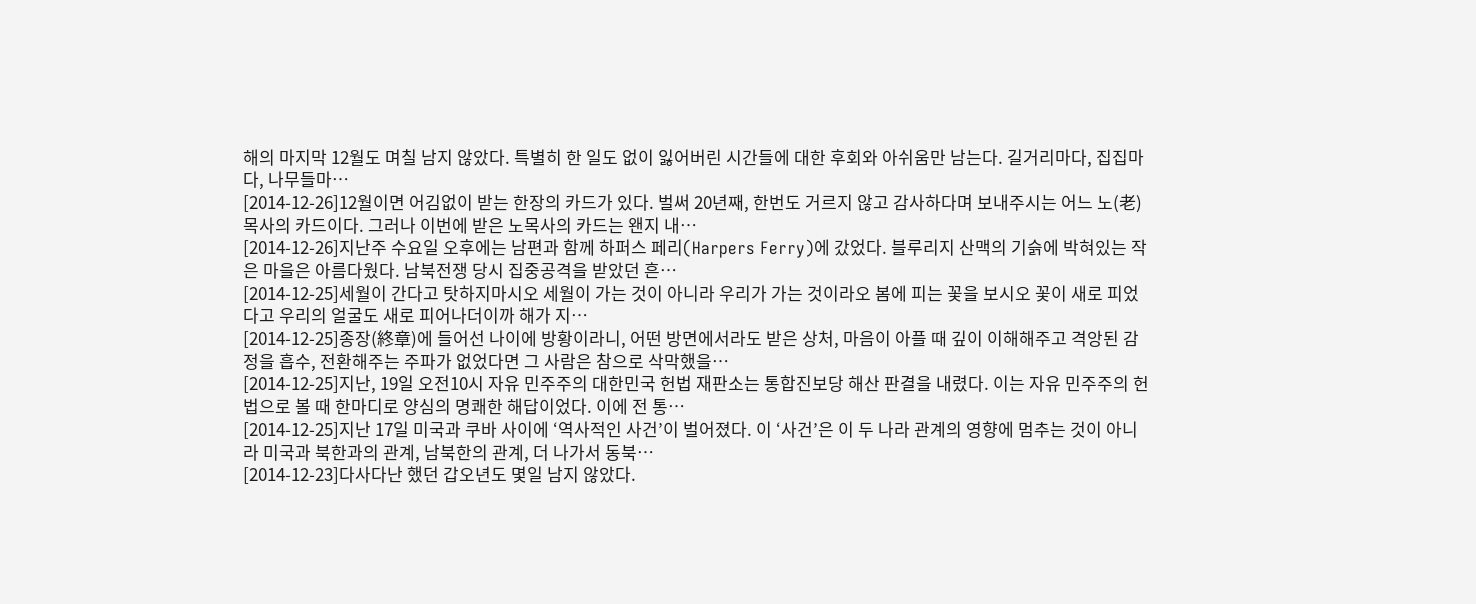해의 마지막 12월도 며칠 남지 않았다. 특별히 한 일도 없이 잃어버린 시간들에 대한 후회와 아쉬움만 남는다. 길거리마다, 집집마다, 나무들마…
[2014-12-26]12월이면 어김없이 받는 한장의 카드가 있다. 벌써 20년째, 한번도 거르지 않고 감사하다며 보내주시는 어느 노(老)목사의 카드이다. 그러나 이번에 받은 노목사의 카드는 왠지 내…
[2014-12-26]지난주 수요일 오후에는 남편과 함께 하퍼스 페리(Harpers Ferry)에 갔었다. 블루리지 산맥의 기슭에 박혀있는 작은 마을은 아름다웠다. 남북전쟁 당시 집중공격을 받았던 흔…
[2014-12-25]세월이 간다고 탓하지마시오 세월이 가는 것이 아니라 우리가 가는 것이라오 봄에 피는 꽃을 보시오 꽃이 새로 피었다고 우리의 얼굴도 새로 피어나더이까 해가 지…
[2014-12-25]종장(終章)에 들어선 나이에 방황이라니, 어떤 방면에서라도 받은 상처, 마음이 아플 때 깊이 이해해주고 격앙된 감정을 흡수, 전환해주는 주파가 없었다면 그 사람은 참으로 삭막했을…
[2014-12-25]지난, 19일 오전10시 자유 민주주의 대한민국 헌법 재판소는 통합진보당 해산 판결을 내렸다. 이는 자유 민주주의 헌법으로 볼 때 한마디로 양심의 명쾌한 해답이었다. 이에 전 통…
[2014-12-25]지난 17일 미국과 쿠바 사이에 ‘역사적인 사건’이 벌어졌다. 이 ‘사건’은 이 두 나라 관계의 영향에 멈추는 것이 아니라 미국과 북한과의 관계, 남북한의 관계, 더 나가서 동북…
[2014-12-23]다사다난 했던 갑오년도 몇일 남지 않았다.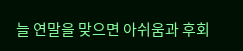늘 연말을 맞으면 아쉬움과 후회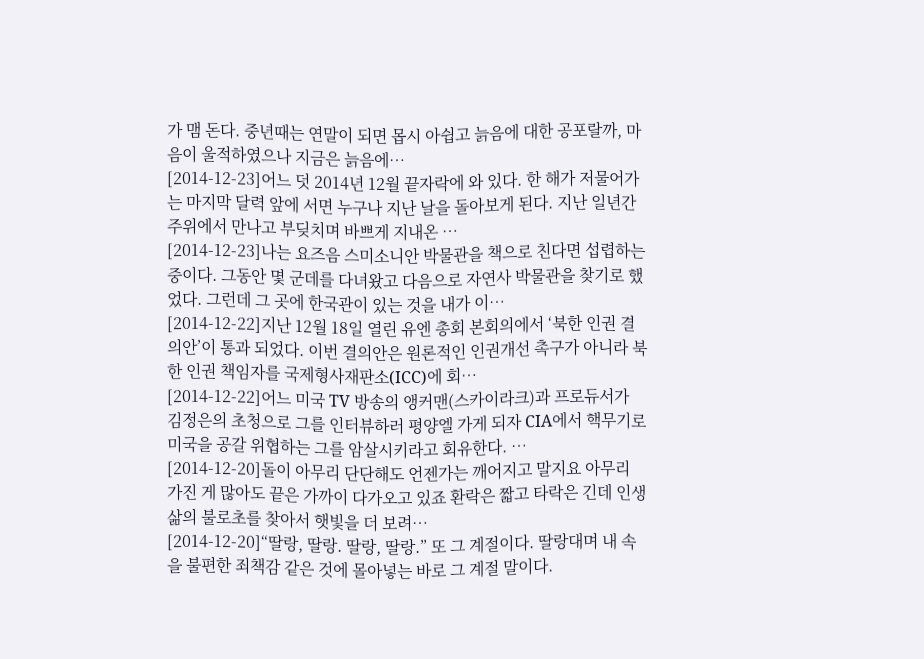가 맴 돈다. 중년때는 연말이 되면 몹시 아쉽고 늙음에 대한 공포랄까, 마음이 울적하였으나 지금은 늙음에…
[2014-12-23]어느 덧 2014년 12월 끝자락에 와 있다. 한 해가 저물어가는 마지막 달력 앞에 서면 누구나 지난 날을 돌아보게 된다. 지난 일년간 주위에서 만나고 부딪치며 바쁘게 지내온 …
[2014-12-23]나는 요즈음 스미소니안 박물관을 책으로 친다면 섭렵하는 중이다. 그동안 몇 군데를 다녀왔고 다음으로 자연사 박물관을 찾기로 했었다. 그런데 그 곳에 한국관이 있는 것을 내가 이…
[2014-12-22]지난 12월 18일 열린 유엔 총회 본회의에서 ‘북한 인권 결의안’이 통과 되었다. 이번 결의안은 원론적인 인권개선 촉구가 아니라 북한 인권 책임자를 국제형사재판소(ICC)에 회…
[2014-12-22]어느 미국 TV 방송의 앵커맨(스카이라크)과 프로듀서가 김정은의 초청으로 그를 인터뷰하러 평양엘 가게 되자 CIA에서 핵무기로 미국을 공갈 위협하는 그를 암살시키라고 회유한다. …
[2014-12-20]돌이 아무리 단단해도 언젠가는 깨어지고 말지요 아무리 가진 게 많아도 끝은 가까이 다가오고 있죠 환락은 짧고 타락은 긴데 인생 삶의 불로초를 찾아서 햇빛을 더 보려…
[2014-12-20]“딸랑, 딸랑. 딸랑, 딸랑.” 또 그 계절이다. 딸랑대며 내 속을 불편한 죄책감 같은 것에 몰아넣는 바로 그 계절 말이다.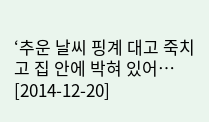‘추운 날씨 핑계 대고 죽치고 집 안에 박혀 있어…
[2014-12-20]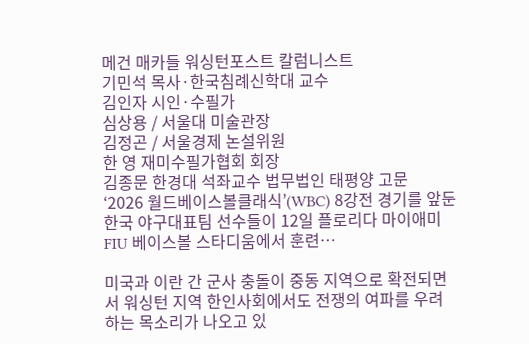메건 매카들 워싱턴포스트 칼럼니스트
기민석 목사·한국침례신학대 교수
김인자 시인·수필가
심상용 / 서울대 미술관장
김정곤 / 서울경제 논설위원
한 영 재미수필가협회 회장
김종문 한경대 석좌교수 법무법인 태평양 고문
‘2026 월드베이스볼클래식’(WBC) 8강전 경기를 앞둔 한국 야구대표팀 선수들이 12일 플로리다 마이애미 FIU 베이스볼 스타디움에서 훈련…

미국과 이란 간 군사 충돌이 중동 지역으로 확전되면서 워싱턴 지역 한인사회에서도 전쟁의 여파를 우려하는 목소리가 나오고 있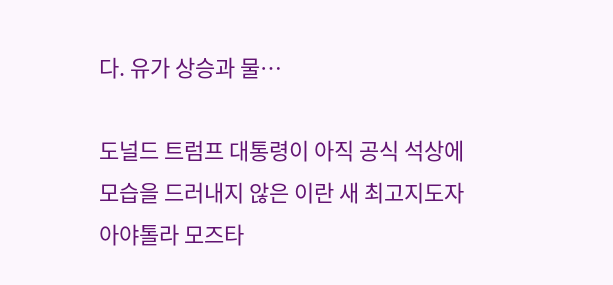다. 유가 상승과 물…

도널드 트럼프 대통령이 아직 공식 석상에 모습을 드러내지 않은 이란 새 최고지도자 아야톨라 모즈타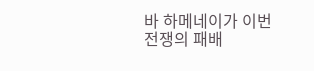바 하메네이가 이번 전쟁의 패배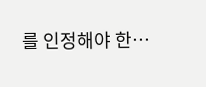를 인정해야 한…